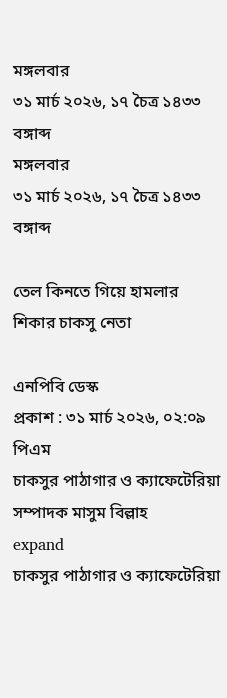মঙ্গলবার
৩১ মার্চ ২০২৬, ১৭ চৈত্র ১৪৩৩ বঙ্গাব্দ
মঙ্গলবার
৩১ মার্চ ২০২৬, ১৭ চৈত্র ১৪৩৩ বঙ্গাব্দ

তেল কিনতে গিয়ে হামলার শিকার চাকসু নেতা

এনপিবি ডেস্ক
প্রকাশ : ৩১ মার্চ ২০২৬, ০২:০৯ পিএম
চাকসুর পাঠাগার ও ক্যাফেটেরিয়া সম্পাদক মাসুম বিল্লাহ
expand
চাকসুর পাঠাগার ও ক্যাফেটেরিয়া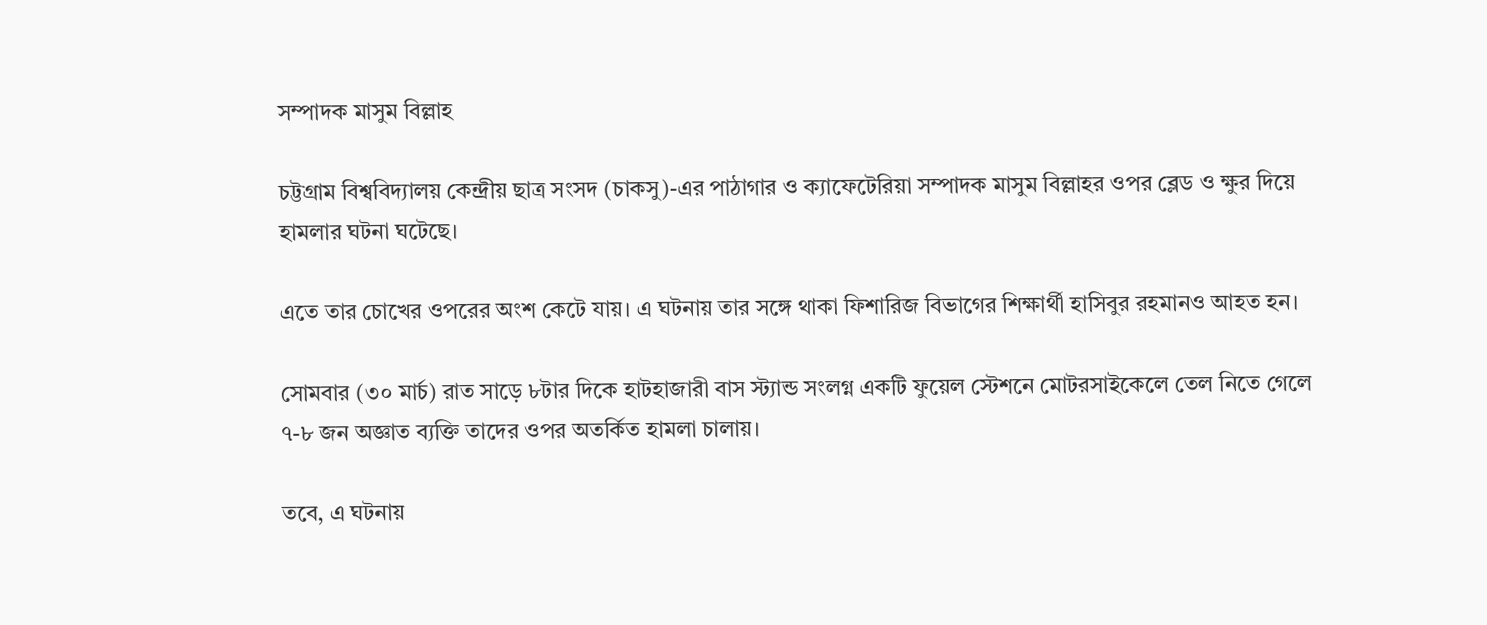সম্পাদক মাসুম বিল্লাহ

চট্টগ্রাম বিশ্ববিদ্যালয় কেন্দ্রীয় ছাত্র সংসদ (চাকসু)-এর পাঠাগার ও ক্যাফেটেরিয়া সম্পাদক মাসুম বিল্লাহর ওপর ব্লেড ও ক্ষুর দিয়ে হামলার ঘটনা ঘটেছে।

এতে তার চোখের ওপরের অংশ কেটে যায়। এ ঘটনায় তার সঙ্গে থাকা ফিশারিজ বিভাগের শিক্ষার্থী হাসিবুর রহমানও আহত হন।

সোমবার (৩০ মার্চ) রাত সাড়ে ৮টার দিকে হাটহাজারী বাস স্ট্যান্ড সংলগ্ন একটি ফুয়েল স্টেশনে মোটরসাইকেলে তেল নিতে গেলে ৭-৮ জন অজ্ঞাত ব্যক্তি তাদের ওপর অতর্কিত হামলা চালায়।

তবে, এ ঘটনায়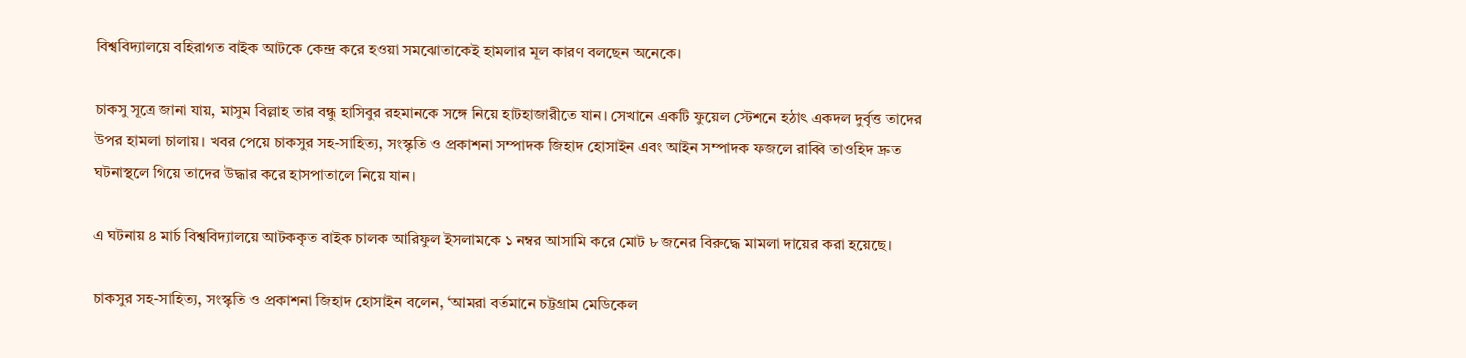বিশ্ববিদ্যালয়ে বহিরাগত বাইক আটকে কেন্দ্র করে হওয়া সমঝোতাকেই হামলার মূল কারণ বলছেন অনেকে।

চাকসু সূত্রে জানা যায়, মাসুম বিল্লাহ তার বন্ধু হাসিবুর রহমানকে সঙ্গে নিয়ে হাটহাজারীতে যান। সেখানে একটি ফুয়েল স্টেশনে হঠাৎ একদল দুর্বৃত্ত তাদের উপর হামলা চালায়। খবর পেয়ে চাকসুর সহ-সাহিত্য, সংস্কৃতি ও প্রকাশনা সম্পাদক জিহাদ হোসাইন এবং আইন সম্পাদক ফজলে রাব্বি তাওহিদ দ্রুত ঘটনাস্থলে গিয়ে তাদের উদ্ধার করে হাসপাতালে নিয়ে যান।

এ ঘটনায় ৪ মার্চ বিশ্ববিদ্যালয়ে আটককৃত বাইক চালক আরিফুল ইসলামকে ১ নম্বর আসামি করে মোট ৮ জনের বিরুদ্ধে মামলা দায়ের করা হয়েছে।

চাকসুর সহ-সাহিত্য, সংস্কৃতি ও প্রকাশনা জিহাদ হোসাইন বলেন, ‘আমরা বর্তমানে চট্টগ্রাম মেডিকেল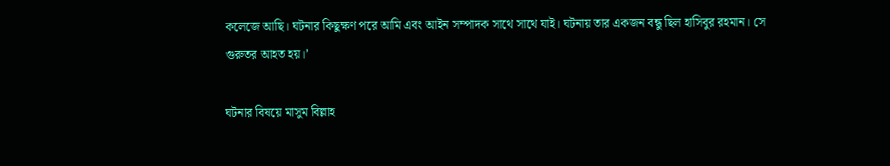কলেজে আছি। ঘটনার কিছুক্ষণ পরে আমি এবং আইন সম্পাদক সাথে সাথে যাই। ঘটনায় তার একজন বন্ধু ছিল হাসিবুর রহমান। সে গুরুতর আহত হয়।’

ঘটনার বিষয়ে মাসুম বিল্লাহ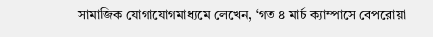সামাজিক যোগাযোগমাধ্যমে লেখেন, ‘গত ৪ মার্চ ক্যাম্পাসে বেপরোয়া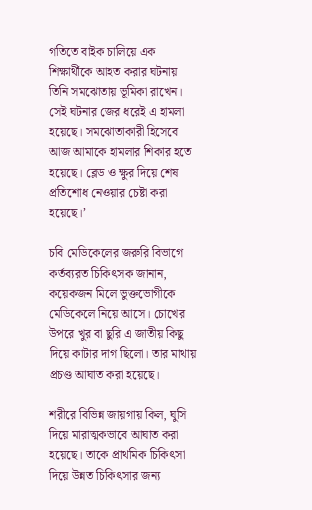গতিতে বাইক চালিয়ে এক শিক্ষার্থীকে আহত করার ঘটনায় তিনি সমঝোতায় ভূমিকা রাখেন। সেই ঘটনার জের ধরেই এ হামলা হয়েছে। সমঝোতাকারী হিসেবে আজ আমাকে হামলার শিকার হতে হয়েছে। ব্লেড ও ক্ষুর দিয়ে শেষ প্রতিশোধ নেওয়ার চেষ্টা করা হয়েছে।’

চবি মেডিকেলের জরুরি বিভাগে কর্তব্যরত চিকিৎসক জানান, কয়েকজন মিলে ভুক্তভোগীকে মেডিকেলে নিয়ে আসে। চোখের উপরে খুর বা ছুরি এ জাতীয় কিছু দিয়ে কাটার দাগ ছিলো। তার মাথায় প্রচণ্ড আঘাত করা হয়েছে।

শরীরে বিভিন্ন জায়গায় কিল, ঘুসি দিয়ে মারাত্মকভাবে আঘাত করা হয়েছে। তাকে প্রাথমিক চিকিৎসা দিয়ে উন্নত চিকিৎসার জন্য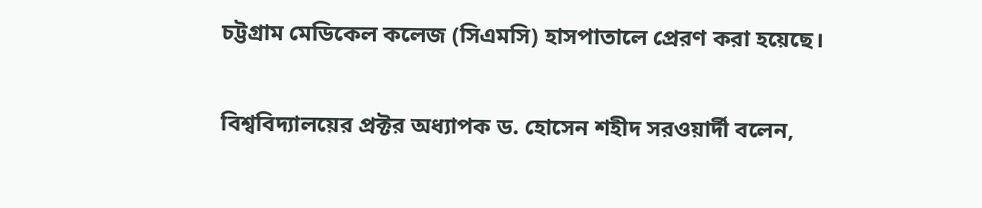চট্টগ্রাম মেডিকেল কলেজ (সিএমসি) হাসপাতালে প্রেরণ করা হয়েছে।

বিশ্ববিদ্যালয়ের প্রক্টর অধ্যাপক ড. হোসেন শহীদ সরওয়ার্দী বলেন,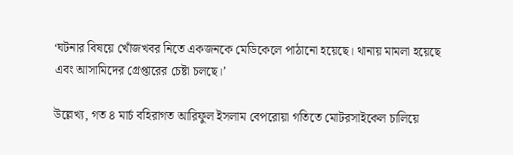‘ঘটনার বিষয়ে খোঁজখবর নিতে একজনকে মেডিকেলে পাঠানো হয়েছে। থানায় মামলা হয়েছে এবং আসামিদের গ্রেপ্তারের চেষ্টা চলছে।’

উল্লেখ্য, গত ৪ মার্চ বহিরাগত আরিফুল ইসলাম বেপরোয়া গতিতে মোটরসাইকেল চালিয়ে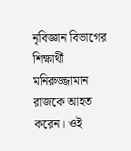নৃবিজ্ঞান বিভাগের শিক্ষার্থী মনিরুজ্জামান রাজকে আহত করেন। ওই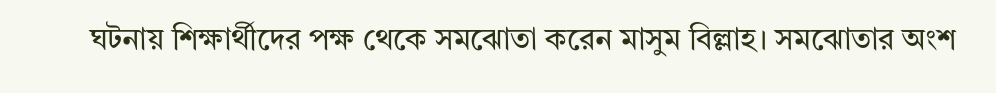ঘটনায় শিক্ষার্থীদের পক্ষ থেকে সমঝোতা করেন মাসুম বিল্লাহ। সমঝোতার অংশ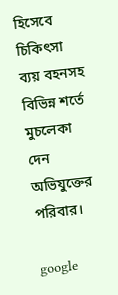হিসেবে চিকিৎসা ব্যয় বহনসহ বিভিন্ন শর্তে মুচলেকা দেন অভিযুক্তের পরিবার।

google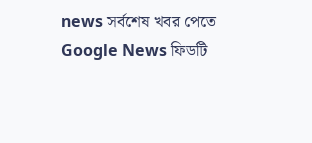news সর্বশেষ খবর পেতে Google News ফিডটি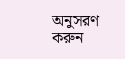অনুসরণ করুন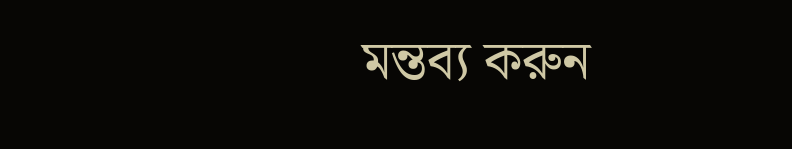মন্তব্য করুন